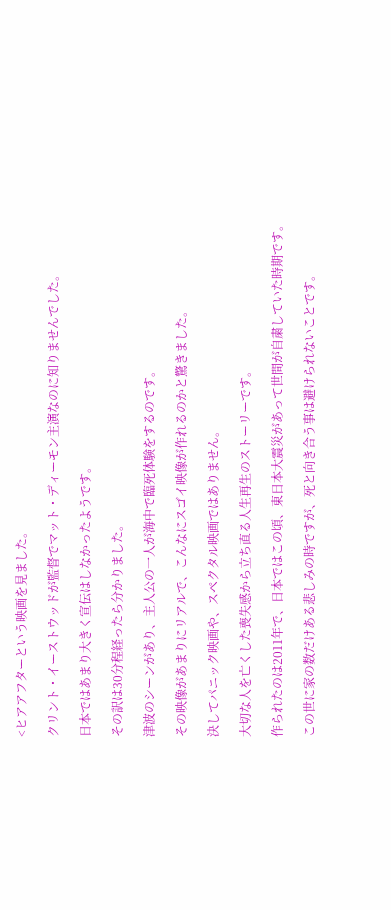<ヒアアフターという映画を見ました。

クリント・イーストウッドが監督でマット・ディーモン主演なのに知りませんでした。

日本ではあまり大きく宣伝はしなかったようです。

その訳は30分程経ったら分かりました。

津波のシーンがあり、主人公の一人が海中で臨死体験をするのです。

その映像があまりにリアルで、こんなにスゴイ映像が作れるのかと驚きました。

決してパニック映画や、スペクタル映画ではありません。

大切な人を亡くした喪失感から立ち直る人生再生のストーリーです。

作られたのは2011年で、日本ではこの頃、東日本大震災があって世間が自粛していた時期です。

この世に家の数だけある悲しみの時ですが、死と向き合う事は避けられないことです。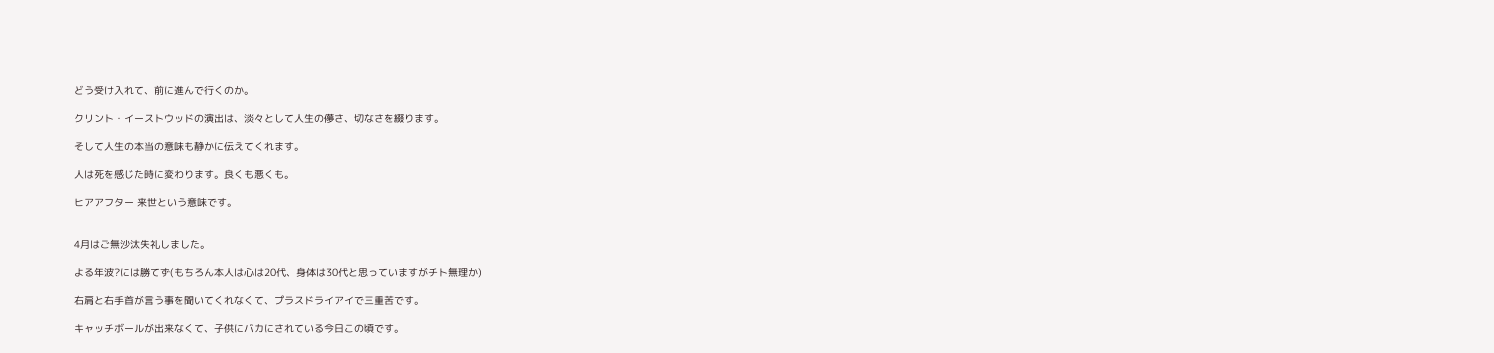どう受け入れて、前に進んで行くのか。

クリント・イーストウッドの演出は、淡々として人生の儚さ、切なさを綴ります。

そして人生の本当の意味も静かに伝えてくれます。

人は死を感じた時に変わります。良くも悪くも。

ヒアアフター 来世という意味です。


4月はご無沙汰失礼しました。

よる年波?には勝てず(もちろん本人は心は20代、身体は30代と思っていますがチト無理か)

右肩と右手首が言う事を聞いてくれなくて、プラスドライアイで三重苦です。

キャッチボールが出来なくて、子供にバカにされている今日この頃です。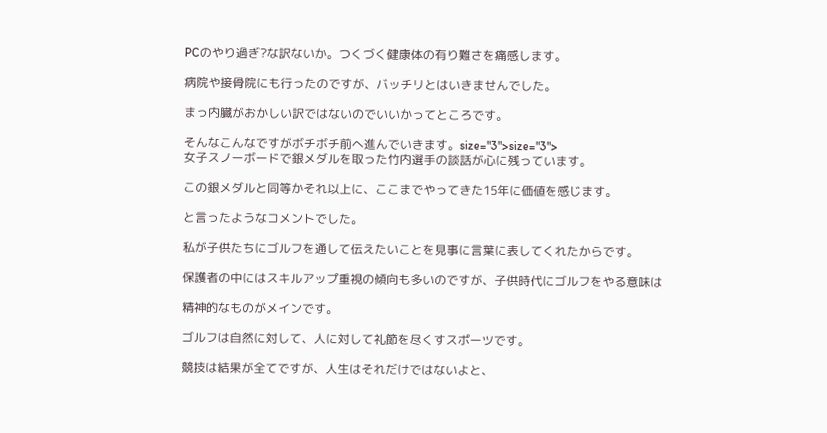PCのやり過ぎ?な訳ないか。つくづく健康体の有り難さを痛感します。

病院や接骨院にも行ったのですが、バッチリとはいきませんでした。

まっ内臓がおかしい訳ではないのでいいかってところです。

そんなこんなですがボチボチ前へ進んでいきます。size="3">size="3">
女子スノーボードで銀メダルを取った竹内選手の談話が心に残っています。

この銀メダルと同等かそれ以上に、ここまでやってきた15年に価値を感じます。

と言ったようなコメントでした。

私が子供たちにゴルフを通して伝えたいことを見事に言葉に表してくれたからです。

保護者の中にはスキルアップ重視の傾向も多いのですが、子供時代にゴルフをやる意味は

精神的なものがメインです。

ゴルフは自然に対して、人に対して礼節を尽くすスポーツです。

競技は結果が全てですが、人生はそれだけではないよと、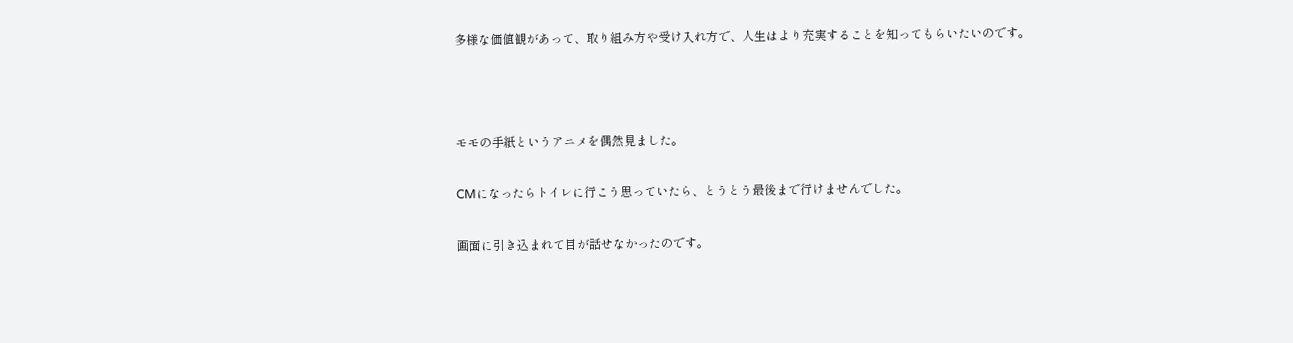多様な価値観があって、取り組み方や受け入れ方で、人生はより充実することを知ってもらいたいのです。



モモの手紙というアニメを偶然見ました。

CMになったらトイレに行こう思っていたら、とうとう最後まで行けませんでした。

画面に引き込まれて目が話せなかったのです。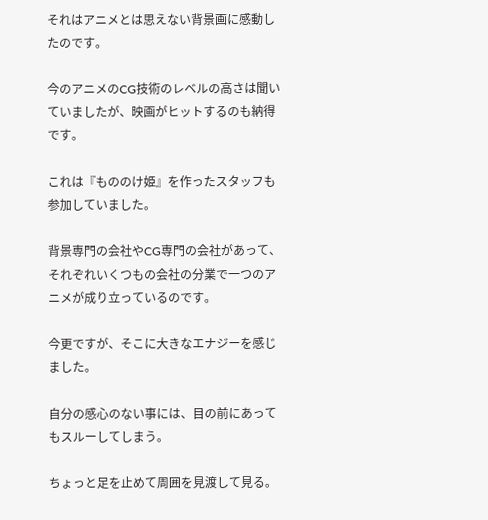それはアニメとは思えない背景画に感動したのです。

今のアニメのCG技術のレベルの高さは聞いていましたが、映画がヒットするのも納得です。

これは『もののけ姫』を作ったスタッフも参加していました。

背景専門の会社やCG専門の会社があって、それぞれいくつもの会社の分業で一つのアニメが成り立っているのです。

今更ですが、そこに大きなエナジーを感じました。

自分の感心のない事には、目の前にあってもスルーしてしまう。

ちょっと足を止めて周囲を見渡して見る。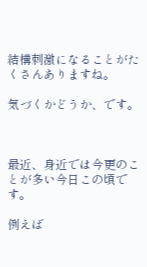結構刺激になることがたくさんありますね。

気づくかどうか、です。



最近、身近では今更のことが多い今日この頃です。

例えば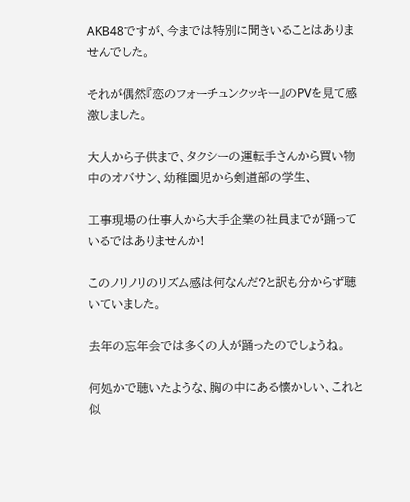AKB48ですが、今までは特別に聞きいることはありませんでした。

それが偶然『恋のフォーチュンクッキー』のPVを見て感激しました。

大人から子供まで、タクシーの運転手さんから買い物中のオバサン、幼稚園児から剣道部の学生、

工事現場の仕事人から大手企業の社員までが踊っているではありませんか!

このノリノリのリズム感は何なんだ?と訳も分からず聴いていました。

去年の忘年会では多くの人が踊ったのでしょうね。

何処かで聴いたような、胸の中にある懐かしい、これと似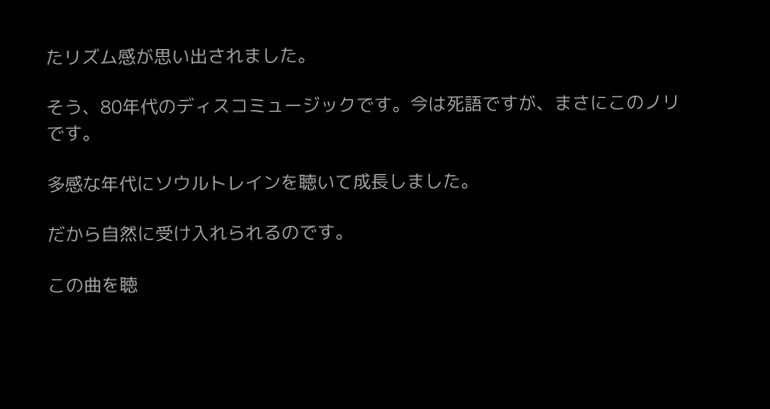たリズム感が思い出されました。

そう、80年代のディスコミュージックです。今は死語ですが、まさにこのノリです。

多感な年代にソウルトレインを聴いて成長しました。

だから自然に受け入れられるのです。

この曲を聴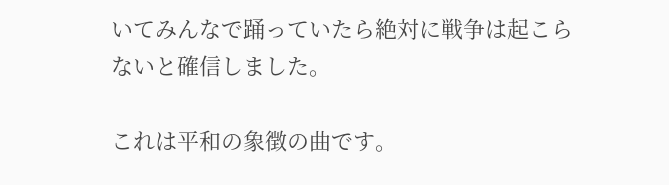いてみんなで踊っていたら絶対に戦争は起こらないと確信しました。

これは平和の象徴の曲です。